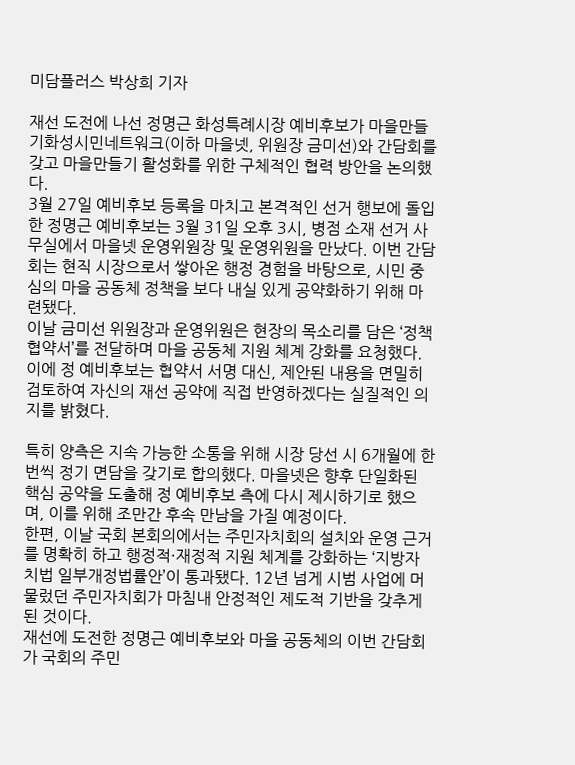미담플러스 박상희 기자

재선 도전에 나선 정명근 화성특례시장 예비후보가 마을만들기화성시민네트워크(이하 마을넷, 위원장 금미선)와 간담회를 갖고 마을만들기 활성화를 위한 구체적인 협력 방안을 논의했다.
3월 27일 예비후보 등록을 마치고 본격적인 선거 행보에 돌입한 정명근 예비후보는 3월 31일 오후 3시, 병점 소재 선거 사무실에서 마을넷 운영위원장 및 운영위원을 만났다. 이번 간담회는 현직 시장으로서 쌓아온 행정 경험을 바탕으로, 시민 중심의 마을 공동체 정책을 보다 내실 있게 공약화하기 위해 마련됐다.
이날 금미선 위원장과 운영위원은 현장의 목소리를 담은 ‘정책 협약서’를 전달하며 마을 공동체 지원 체계 강화를 요청했다. 이에 정 예비후보는 협약서 서명 대신, 제안된 내용을 면밀히 검토하여 자신의 재선 공약에 직접 반영하겠다는 실질적인 의지를 밝혔다.

특히 양측은 지속 가능한 소통을 위해 시장 당선 시 6개월에 한 번씩 정기 면담을 갖기로 합의했다. 마을넷은 향후 단일화된 핵심 공약을 도출해 정 예비후보 측에 다시 제시하기로 했으며, 이를 위해 조만간 후속 만남을 가질 예정이다.
한편, 이날 국회 본회의에서는 주민자치회의 설치와 운영 근거를 명확히 하고 행정적·재정적 지원 체계를 강화하는 ‘지방자치법 일부개정법률안’이 통과됐다. 12년 넘게 시범 사업에 머물렀던 주민자치회가 마침내 안정적인 제도적 기반을 갖추게 된 것이다.
재선에 도전한 정명근 예비후보와 마을 공동체의 이번 간담회가 국회의 주민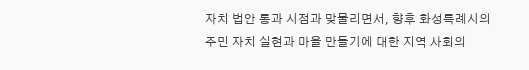자치 법안 통과 시점과 맞물리면서, 향후 화성특례시의 주민 자치 실현과 마을 만들기에 대한 지역 사회의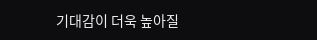기대감이 더욱 높아질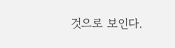것으로 보인다.